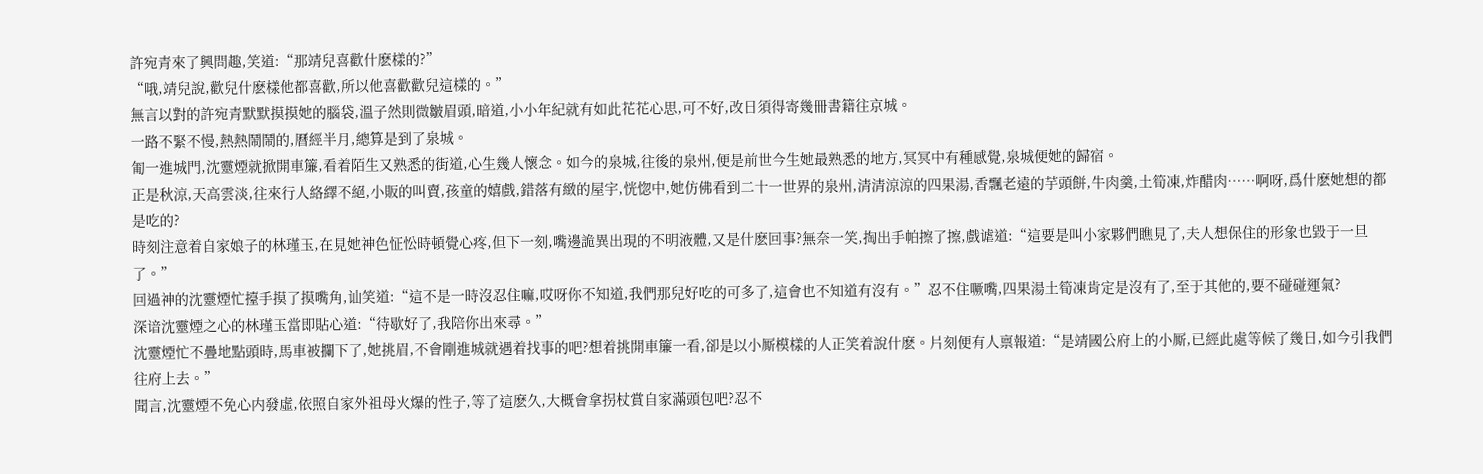許宛青來了興問趣,笑道:“那靖兒喜歡什麽樣的?”
“哦,靖兒說,歡兒什麽樣他都喜歡,所以他喜歡歡兒這樣的。”
無言以對的許宛青默默摸摸她的腦袋,溫子然則微皺眉頭,暗道,小小年紀就有如此花花心思,可不好,改日須得寄幾冊書籍往京城。
一路不緊不慢,熱熱鬧鬧的,曆經半月,總算是到了泉城。
匍一進城門,沈靈煙就掀開車簾,看着陌生又熟悉的街道,心生幾人懷念。如今的泉城,往後的泉州,便是前世今生她最熟悉的地方,冥冥中有種感覺,泉城便她的歸宿。
正是秋涼,天高雲淡,往來行人絡繹不絕,小販的叫賣,孩童的嬉戲,錯落有緻的屋宇,恍惚中,她仿佛看到二十一世界的泉州,清清涼涼的四果湯,香飄老遠的芋頭餅,牛肉羹,土筍凍,炸醋肉……啊呀,爲什麽她想的都是吃的?
時刻注意着自家娘子的林瑾玉,在見她神色怔忪時頓覺心疼,但下一刻,嘴邊詭異出現的不明液體,又是什麽回事?無奈一笑,掏出手帕擦了擦,戲谑道:“這要是叫小家夥們瞧見了,夫人想保住的形象也毀于一旦了。”
回過神的沈靈煙忙擡手摸了摸嘴角,讪笑道:“這不是一時沒忍住嘛,哎呀你不知道,我們那兒好吃的可多了,這會也不知道有沒有。”忍不住噘嘴,四果湯土筍凍肯定是沒有了,至于其他的,要不碰碰運氣?
深谙沈靈煙之心的林瑾玉當即貼心道:“待歇好了,我陪你出來尋。”
沈靈煙忙不疊地點頭時,馬車被攔下了,她挑眉,不會剛進城就遇着找事的吧?想着挑開車簾一看,卻是以小厮模樣的人正笑着說什麽。片刻便有人禀報道:“是靖國公府上的小厮,已經此處等候了幾日,如今引我們往府上去。”
聞言,沈靈煙不免心内發虛,依照自家外祖母火爆的性子,等了這麽久,大概會拿拐杖賞自家滿頭包吧?忍不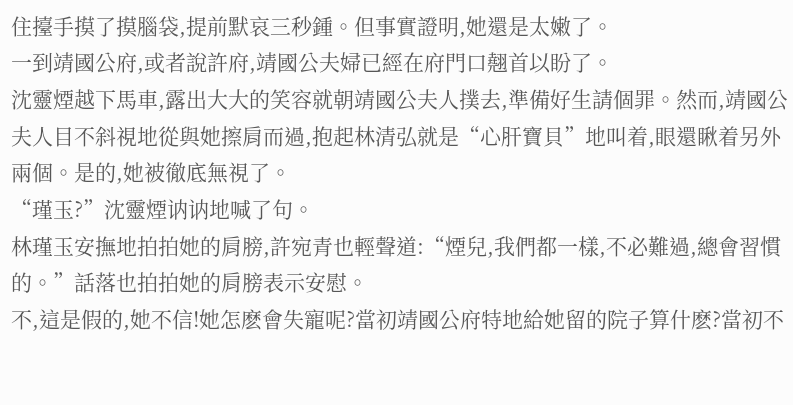住擡手摸了摸腦袋,提前默哀三秒鍾。但事實證明,她還是太嫩了。
一到靖國公府,或者說許府,靖國公夫婦已經在府門口翹首以盼了。
沈靈煙越下馬車,露出大大的笑容就朝靖國公夫人撲去,準備好生請個罪。然而,靖國公夫人目不斜視地從與她擦肩而過,抱起林清弘就是“心肝寶貝”地叫着,眼還瞅着另外兩個。是的,她被徹底無視了。
“瑾玉?”沈靈煙讷讷地喊了句。
林瑾玉安撫地拍拍她的肩膀,許宛青也輕聲道:“煙兒,我們都一樣,不必難過,總會習慣的。”話落也拍拍她的肩膀表示安慰。
不,這是假的,她不信!她怎麽會失寵呢?當初靖國公府特地給她留的院子算什麽?當初不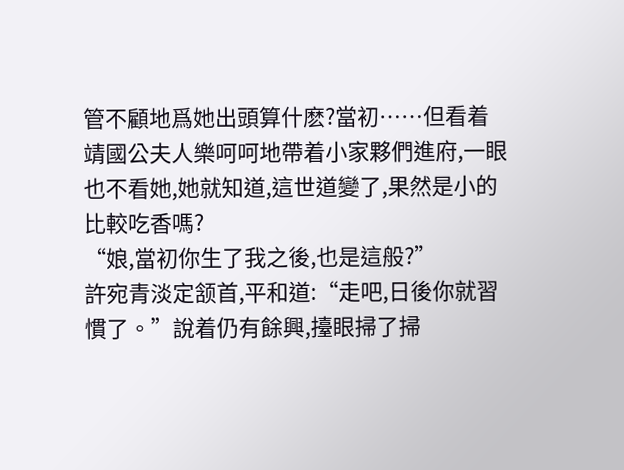管不顧地爲她出頭算什麽?當初……但看着靖國公夫人樂呵呵地帶着小家夥們進府,一眼也不看她,她就知道,這世道變了,果然是小的比較吃香嗎?
“娘,當初你生了我之後,也是這般?”
許宛青淡定颔首,平和道:“走吧,日後你就習慣了。”說着仍有餘興,擡眼掃了掃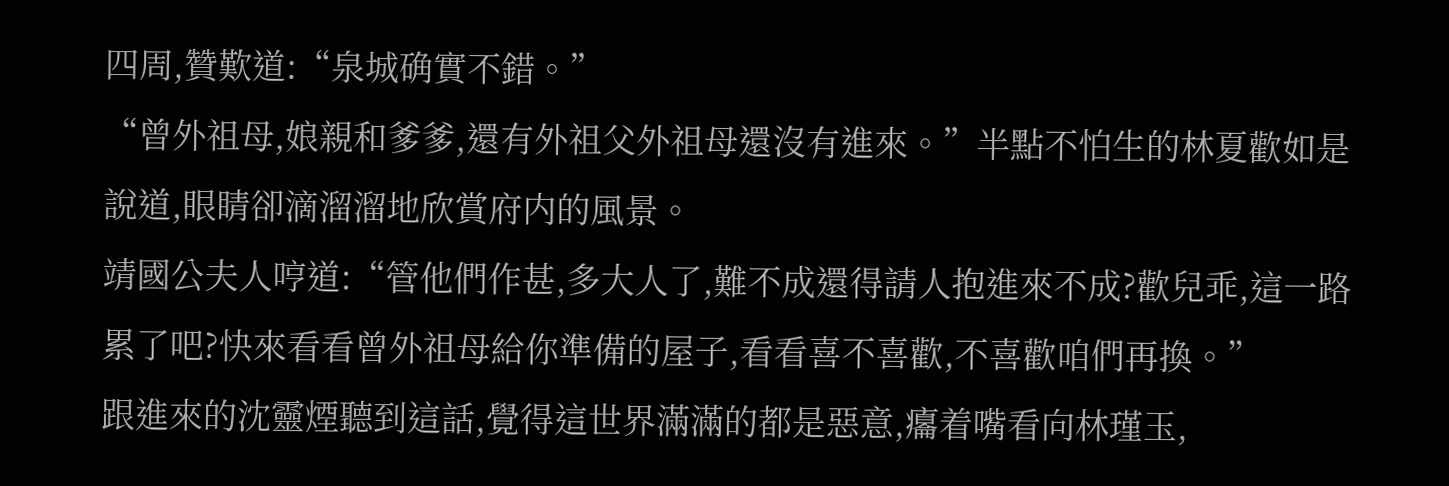四周,贊歎道:“泉城确實不錯。”
“曾外祖母,娘親和爹爹,還有外祖父外祖母還沒有進來。”半點不怕生的林夏歡如是說道,眼睛卻滴溜溜地欣賞府内的風景。
靖國公夫人哼道:“管他們作甚,多大人了,難不成還得請人抱進來不成?歡兒乖,這一路累了吧?快來看看曾外祖母給你準備的屋子,看看喜不喜歡,不喜歡咱們再換。”
跟進來的沈靈煙聽到這話,覺得這世界滿滿的都是惡意,癟着嘴看向林瑾玉,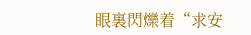眼裏閃爍着“求安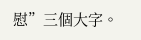慰”三個大字。